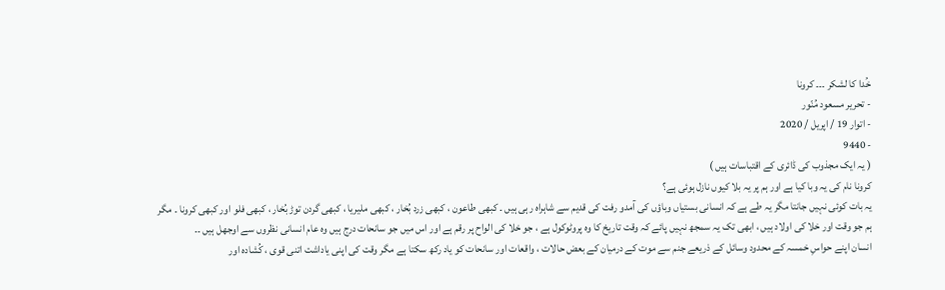خُدا کا لشکر ۔۔۔ کرونا
- تحریر مسعود مُنّور
- اتوار 19 / اپریل / 2020
- 9440
( یہ ایک مجذوب کی ڈائری کے اقتباسات ہیں )
کرونا نام کی یہ وبا کیا ہے اور ہم پر یہ بلا کیوں نازل ہوئی ہے؟
یہ بات کوئی نہیں جانتا مگر یہ طے ہے کہ انسانی بستیاں وباؤں کی آمدو رفت کی قدیم سے شاہراہ رہی ہیں ۔ کبھی طاعون ، کبھی زرد بُخار ، کبھی ملیریا ، کبھی گردن توڑ بُخار ، کبھی فلو اور کبھی کرونا ۔ مگر ہم جو وقت اور خلا کی اولاد ہیں ، ابھی تک یہ سمجھ نہیں پائے کہ وقت تاریخ کا وہ پروٹوکول ہے ، جو خلا کی الواح پر رقم ہے اور اس میں جو سانحات درج ہیں وہ عام انسانی نظروں سے اوجھل ہیں ۔۔
انسان اپنے حواسِ خمسہ کے محدود وسائل کے ذریعے جنم سے موت کے درمیان کے بعض حالات ، واقعات اور سانحات کو یاد رکھ سکتا ہے مگر وقت کی اپنی یاداشت اتنی قوی ، کُشادہ اور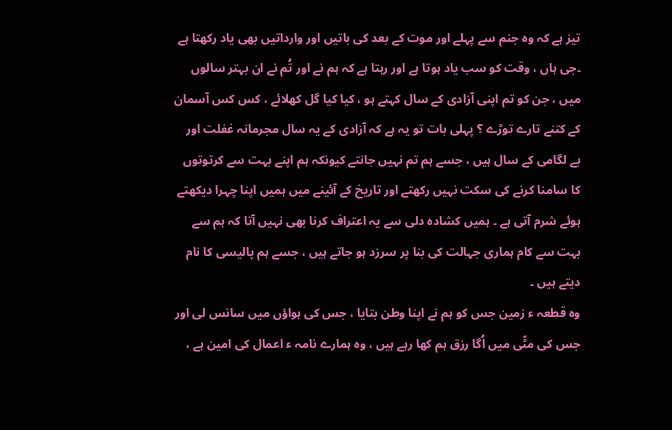تیز ہے کہ وہ جنم سے پہلے اور موت کے بعد کی باتیں اور وارداتیں بھی یاد رکھتا ہے ۔جی ہاں ، وقت کو سب یاد ہوتا ہے اور رہتا ہے کہ ہم نے اور تُم نے ان بہتر سالوں میں ، جن کو تم اپنی آزادی کے سال کہتے ہو ، کیا کیا گل کھلائے ، کس کس آسمان کے کتنے تارے توڑے ؟ پہلی بات تو یہ ہے کہ آزادی کے یہ سال مجرمانہ غفلت اور بے لگامی کے سال ہیں ، جسے ہم تم نہیں جانتے کیونکہ ہم اپنے بہت سے کرتوتوں کا سامنا کرنے کی سکت نہیں رکھتے اور تاریخ کے آئینے میں ہمیں اپنا چہرا دیکھتے ہوئے شرم آتی ہے ۔ ہمیں کشادہ دلی سے یہ اعتراف کرنا بھی نہیں آتا کہ ہم سے بہت سے کام ہماری جہالت کی بنا پر سرزد ہو جاتے ہیں ، جسے ہم پالیسی کا نام دیتے ہیں ۔
وہ قطعہ ء زمین جس کو ہم نے اپنا وطن بتایا ، جس کی ہواؤں میں سانس لی اور جس کی مٹّی میں اُگا رزق ہم کھا رہے ہیں ، وہ ہمارے نامہ ء اعمال کی امین ہے ،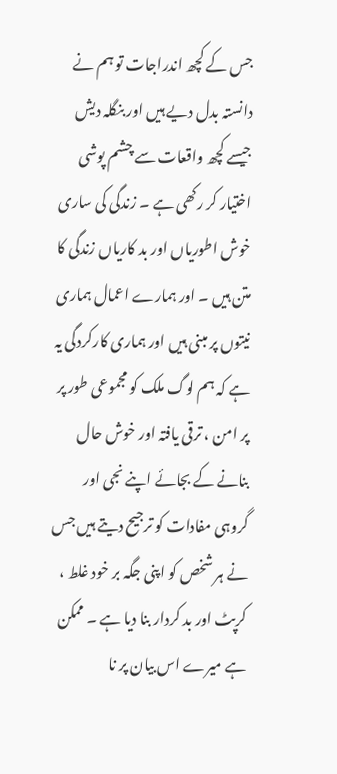جس کے کچھ اندراجات تو ہم نے دانستہ بدل دیے ہیں اور بنگلہ دیش جیسے کچھ واقعات سے چشم پوشی اختیار کر رکھی ہے ۔ زندگی کی ساری خوش اطوریاں اور بد کاریاں زندگی کا متن ہیں ۔ اور ہمارے اعمال ہماری نیتوں پر مبنی ہیں اور ہماری کارکردگی یہ ہے کہ ہم لوگ ملک کو مجموعی طور پر پر امن ، ترقی یافتہ اور خوش حال بنانے کے بجائے اپنے نجی اور گروہی مفادات کو ترجیح دیتے ہیں جس نے ہر شخص کو اپنی جگہ بر خود غلط ، کرپٹ اور بد کردار بنا دیا ہے ۔ ممکن ہے میرے اس بیان پر نا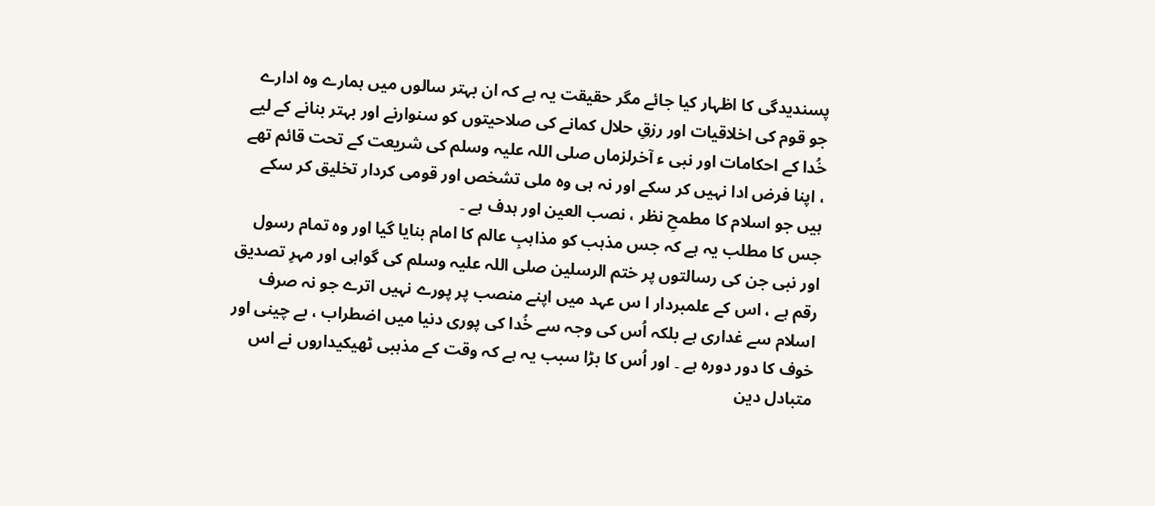پسندیدگی کا اظہار کیا جائے مگر حقیقت یہ ہے کہ ان بہتر سالوں میں ہمارے وہ ادارے جو قوم کی اخلاقیات اور رزقِ حلال کمانے کی صلاحیتوں کو سنوارنے اور بہتر بنانے کے لیے خُدا کے احکامات اور نبی ء آخرلزماں صلی اللہ علیہ وسلم کی شریعت کے تحت قائم تھے ، اپنا فرض ادا نہیں کر سکے اور نہ ہی وہ ملی تشخص اور قومی کردار تخلیق کر سکے ہیں جو اسلام کا مطمحِ نظر ، نصب العین اور ہدف ہے ۔
جس کا مطلب یہ ہے کہ جس مذہب کو مذاہبِ عالم کا امام بنایا گیا اور وہ تمام رسول اور نبی جن کی رسالتوں پر ختم الرسلین صلی اللہ علیہ وسلم کی گواہی اور مہرِ تصدیق رقم ہے ، اس کے علمبردار ا س عہد میں اپنے منصب پر پورے نہیں اترے جو نہ صرف اسلام سے غداری ہے بلکہ اُس کی وجہ سے خُدا کی پوری دنیا میں اضطراب ، بے چینی اور خوف کا دور دورہ ہے ۔ اور اُس کا بڑا سبب یہ ہے کہ وقت کے مذہبی ٹھیکیداروں نے اس متبادل دین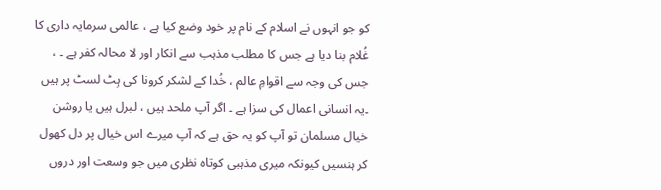کو جو انہوں نے اسلام کے نام پر خود وضع کیا ہے ، عالمی سرمایہ داری کا غُلام بنا دیا ہے جس کا مطلب مذہب سے انکار اور لا محالہ کفر ہے ۔ ، جس کی وجہ سے اقوامِ عالم ، خُدا کے لشکر کرونا کی ہِٹ لسٹ پر ہیں ۔یہ انسانی اعمال کی سزا ہے ۔ اگر آپ ملحد ہیں ، لبرل ہیں یا روشن خیال مسلمان تو آپ کو یہ حق ہے کہ آپ میرے اس خیال پر دل کھول کر ہنسیں کیونکہ میری مذہبی کوتاہ نظری میں جو وسعت اور دروں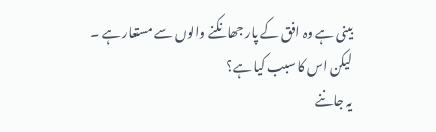بینی ہے وہ افق کے پار جھانکنے والوں سے مستعار ہے ۔
لیکن اس کا سبب کیا ہے؟
یہ جاننے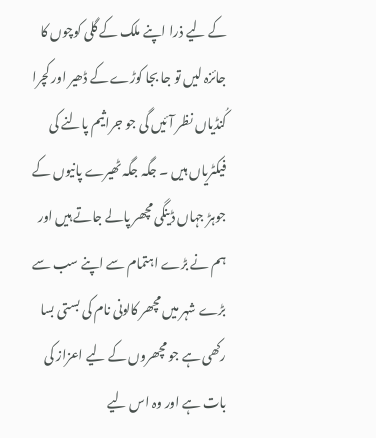کے لیے ذرا اپنے ملک کے گلی کوچوں کا جائزہ لیں تو جا بجا کوڑے کے ڈھیر اور کچرا کُنڈیاں نظر آئیں گی جو جراثیم پالنے کی فیکٹریاں ہیں ۔ جگہ جگہ ٹھیرے پانیوں کے جوہڑ جہاں ڈینگی مچھر پالے جاتے ہیں اور ہم نے بڑے اہتمام سے اپنے سب سے بڑے شہر میں مچھر کالونی نام کی بستی بسا رکھی ہے جو مچھروں کے لیے اعزاز کی بات ہے اور وہ اس لیے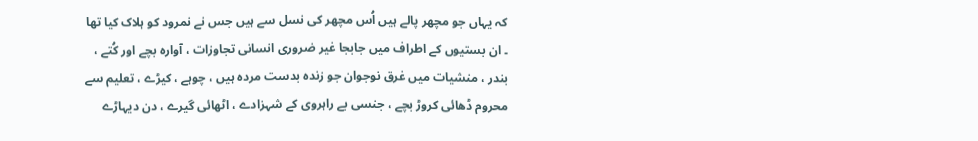کہ یہاں جو مچھر پالے ہیں اُس مچھر کی نسل سے ہیں جس نے نمرود کو ہلاک کیا تھا ۔ ان بستیوں کے اطراف میں جابجا غیر ضروری انسانی تجاوزات ، آوارہ بچے اور کُتے ، بندر ، منشیات میں غرق نوجوان جو زندہ بدست مردہ ہیں ، چوہے ، کیڑے ، تعلیم سے محروم ڈھائی کروڑ بچے ، جنسی بے راہروی کے شہزادے ، اٹھائی گیرے ، دن دیہاڑے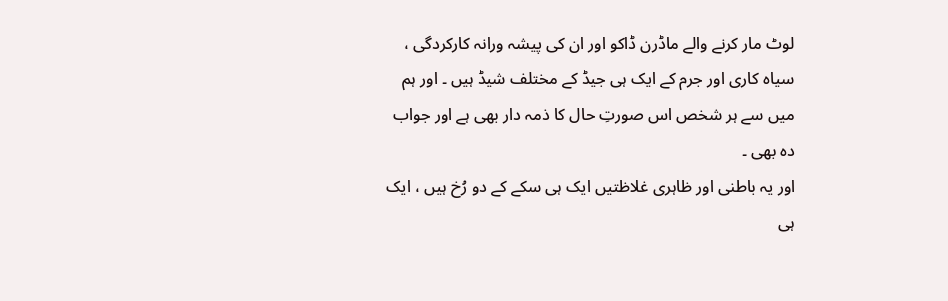لوٹ مار کرنے والے ماڈرن ڈاکو اور ان کی پیشہ ورانہ کارکردگی ، سیاہ کاری اور جرم کے ایک ہی جیڈ کے مختلف شیڈ ہیں ۔ اور ہم میں سے ہر شخص اس صورتِ حال کا ذمہ دار بھی ہے اور جواب دہ بھی ۔
اور یہ باطنی اور ظاہری غلاظتیں ایک ہی سکے کے دو رُخ ہیں ، ایک ہی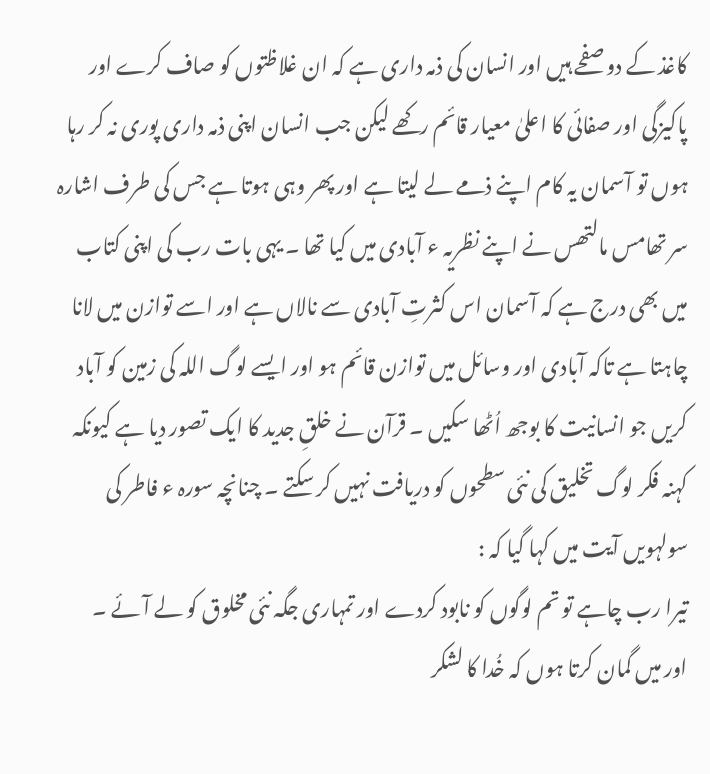کاغذ کے دو صفحے ہیں اور انسان کی ذمہ داری ہے کہ ان غلاظتوں کو صاف کرے اور پاکیزگی اور صفائی کا اعلیٰ معیار قائم رکھے لیکن جب انسان اپنی ذمہ داری پوری نہ کر رہا ہوں تو آسمان یہ کام اپنے ذمے لے لیتا ہے اور پھر وہی ہوتا ہے جس کی طرف اشارہ سر تھامس مالتھس نے اپنے نظریہ ء آبادی میں کیا تھا ۔ یہی بات رب کی اپنی کتاب میں بھی درج ہے کہ آسمان اس کثرتِ آبادی سے نالاں ہے اور اسے توازن میں لانا چاہتا ہے تاکہ آبادی اور وسائل میں توازن قائم ہو اور ایسے لوگ اللہ کی زمین کو آباد کریں جو انسانیت کا بوجھ اُٹھا سکیں ۔ قرآن نے خلقِ جدید کا ایک تصور دیا ہے کیونکہ کہنہ فکر لوگ تخلیق کی نئی سطحوں کو دریافت نہیں کر سکتے ۔ چنانچہ سورہ ء فاطر کی سولہویں آیت میں کہا گیا کہ :
تیرا رب چاہے تو تم لوگوں کو نابود کردے اور تمہاری جگہ نئی مخلوق کو لے آئے ۔
اور میں گمان کرتا ہوں کہ خُدا کا لشکر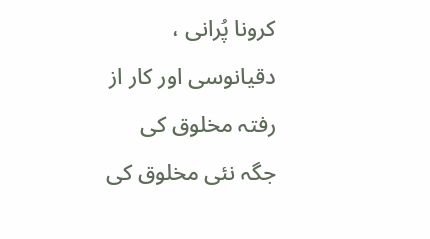کرونا پُرانی ، دقیانوسی اور کار از رفتہ مخلوق کی جگہ نئی مخلوق کی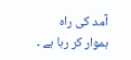آمد کی راہ ہموار کر رہا ہے ۔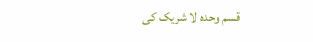قسم وحدہ لا شریک کی